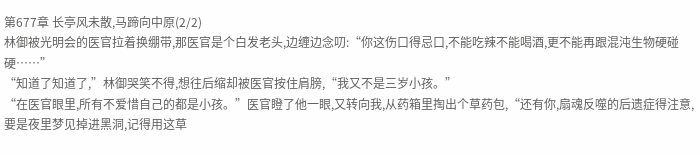第677章 长亭风未散,马蹄向中原(2/2)
林御被光明会的医官拉着换绷带,那医官是个白发老头,边缠边念叨:“你这伤口得忌口,不能吃辣不能喝酒,更不能再跟混沌生物硬碰硬……”
“知道了知道了,”林御哭笑不得,想往后缩却被医官按住肩膀,“我又不是三岁小孩。”
“在医官眼里,所有不爱惜自己的都是小孩。”医官瞪了他一眼,又转向我,从药箱里掏出个草药包,“还有你,扇魂反噬的后遗症得注意,要是夜里梦见掉进黑洞,记得用这草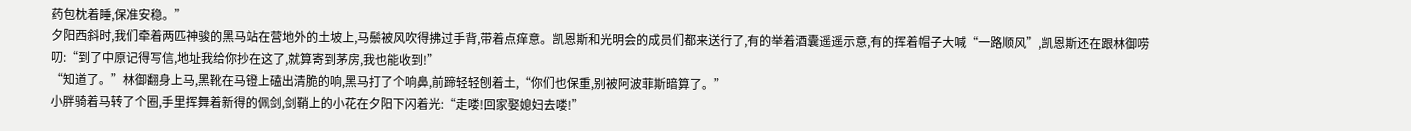药包枕着睡,保准安稳。”
夕阳西斜时,我们牵着两匹神骏的黑马站在营地外的土坡上,马鬃被风吹得拂过手背,带着点痒意。凯恩斯和光明会的成员们都来送行了,有的举着酒囊遥遥示意,有的挥着帽子大喊“一路顺风”,凯恩斯还在跟林御唠叨:“到了中原记得写信,地址我给你抄在这了,就算寄到茅房,我也能收到!”
“知道了。”林御翻身上马,黑靴在马镫上磕出清脆的响,黑马打了个响鼻,前蹄轻轻刨着土,“你们也保重,别被阿波菲斯暗算了。”
小胖骑着马转了个圈,手里挥舞着新得的佩剑,剑鞘上的小花在夕阳下闪着光:“走喽!回家娶媳妇去喽!”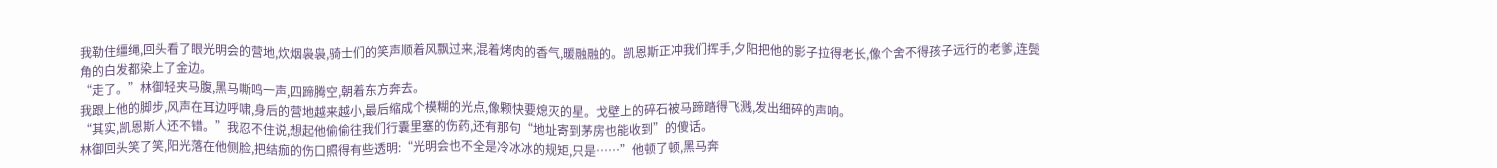我勒住缰绳,回头看了眼光明会的营地,炊烟袅袅,骑士们的笑声顺着风飘过来,混着烤肉的香气,暖融融的。凯恩斯正冲我们挥手,夕阳把他的影子拉得老长,像个舍不得孩子远行的老爹,连鬓角的白发都染上了金边。
“走了。”林御轻夹马腹,黑马嘶鸣一声,四蹄腾空,朝着东方奔去。
我跟上他的脚步,风声在耳边呼啸,身后的营地越来越小,最后缩成个模糊的光点,像颗快要熄灭的星。戈壁上的碎石被马蹄踏得飞溅,发出细碎的声响。
“其实,凯恩斯人还不错。”我忍不住说,想起他偷偷往我们行囊里塞的伤药,还有那句“地址寄到茅房也能收到”的傻话。
林御回头笑了笑,阳光落在他侧脸,把结痂的伤口照得有些透明:“光明会也不全是冷冰冰的规矩,只是……”他顿了顿,黑马奔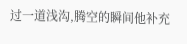过一道浅沟,腾空的瞬间他补充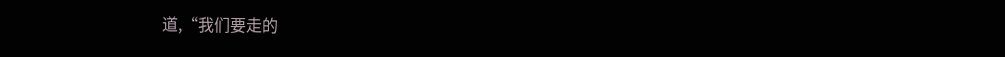道,“我们要走的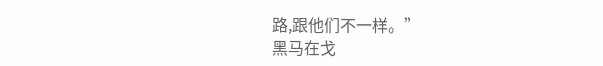路,跟他们不一样。”
黑马在戈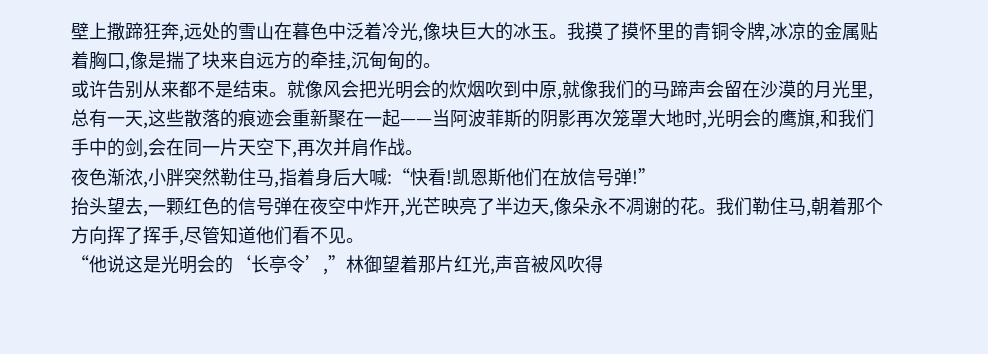壁上撒蹄狂奔,远处的雪山在暮色中泛着冷光,像块巨大的冰玉。我摸了摸怀里的青铜令牌,冰凉的金属贴着胸口,像是揣了块来自远方的牵挂,沉甸甸的。
或许告别从来都不是结束。就像风会把光明会的炊烟吹到中原,就像我们的马蹄声会留在沙漠的月光里,总有一天,这些散落的痕迹会重新聚在一起——当阿波菲斯的阴影再次笼罩大地时,光明会的鹰旗,和我们手中的剑,会在同一片天空下,再次并肩作战。
夜色渐浓,小胖突然勒住马,指着身后大喊:“快看!凯恩斯他们在放信号弹!”
抬头望去,一颗红色的信号弹在夜空中炸开,光芒映亮了半边天,像朵永不凋谢的花。我们勒住马,朝着那个方向挥了挥手,尽管知道他们看不见。
“他说这是光明会的‘长亭令’,”林御望着那片红光,声音被风吹得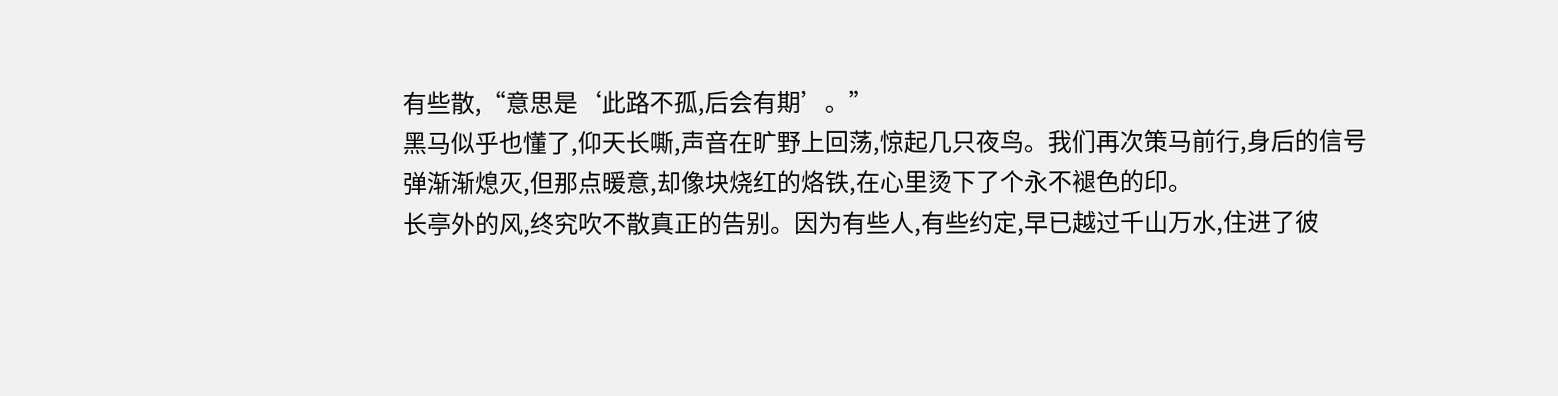有些散,“意思是‘此路不孤,后会有期’。”
黑马似乎也懂了,仰天长嘶,声音在旷野上回荡,惊起几只夜鸟。我们再次策马前行,身后的信号弹渐渐熄灭,但那点暖意,却像块烧红的烙铁,在心里烫下了个永不褪色的印。
长亭外的风,终究吹不散真正的告别。因为有些人,有些约定,早已越过千山万水,住进了彼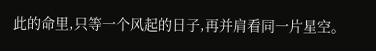此的命里,只等一个风起的日子,再并肩看同一片星空。